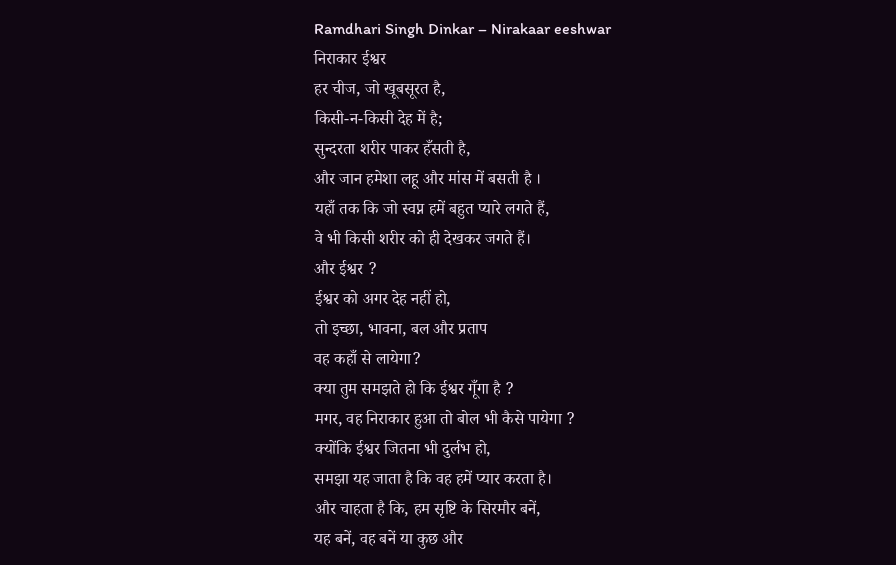Ramdhari Singh Dinkar – Nirakaar eeshwar
निराकार ईश्वर
हर चीज, जो खूबसूरत है,
किसी-न-किसी देह में है;
सुन्दरता शरीर पाकर हँसती है,
और जान हमेशा लहू और मांस में बसती है ।
यहाँ तक कि जो स्वप्न हमें बहुत प्यारे लगते हैं,
वे भी किसी शरीर को ही देखकर जगते हैं।
और ईश्वर ?
ईश्वर को अगर देह नहीं हो,
तो इच्छा, भावना, बल और प्रताप
वह कहाँ से लायेगा?
क्या तुम समझते हो कि ईश्वर गूँगा है ?
मगर, वह निराकार हुआ तो बोल भी कैसे पायेगा ?
क्योंकि ईश्वर जितना भी दुर्लभ हो,
समझा यह जाता है कि वह हमें प्यार करता है।
और चाहता है कि, हम सृष्टि के सिरमौर बनें,
यह बनें, वह बनें या कुछ और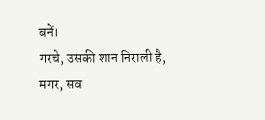बनें।
गरचे, उसकी शान निराली है,
मगर, सव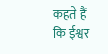कहते हैं
कि ईश्वर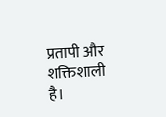प्रतापी और शक्तिशाली है।